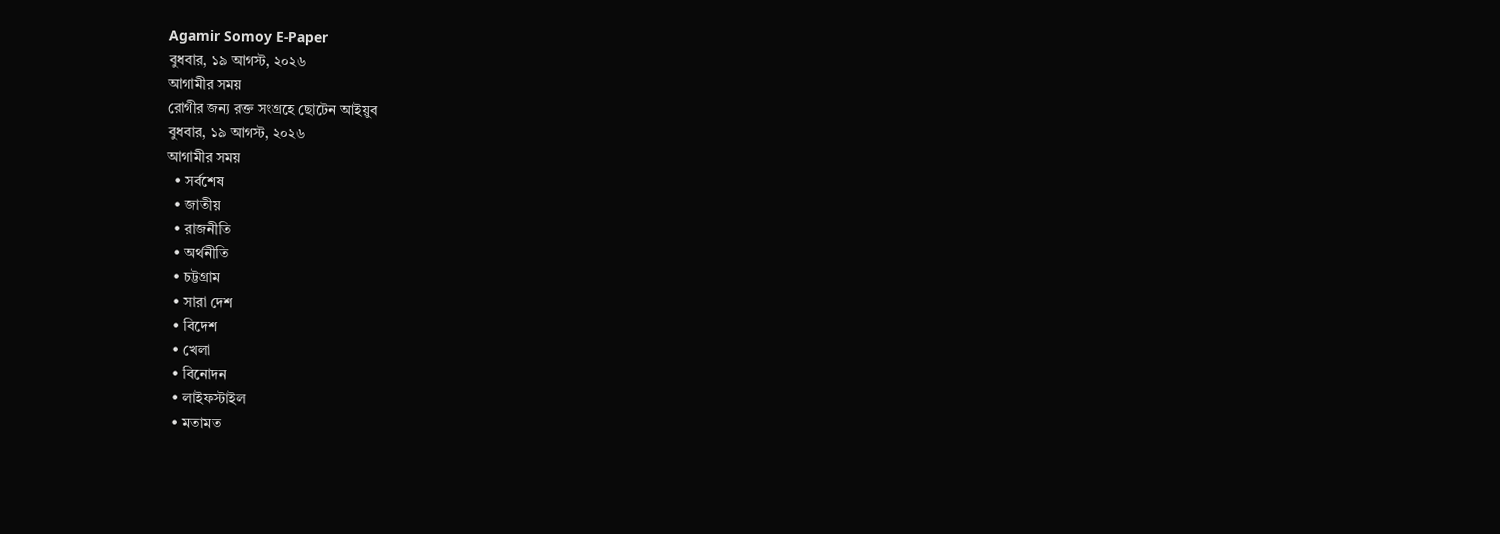Agamir Somoy E-Paper
বুধবার, ১৯ আগস্ট, ২০২৬
আগামীর সময়
রোগীর জন্য রক্ত সংগ্রহে ছোটেন আইয়ুব
বুধবার, ১৯ আগস্ট, ২০২৬
আগামীর সময়
  • সর্বশেষ
  • জাতীয়
  • রাজনীতি
  • অর্থনীতি
  • চট্টগ্রাম
  • সারা দেশ
  • বিদেশ
  • খেলা
  • বিনোদন
  • লাইফস্টাইল
  • মতামত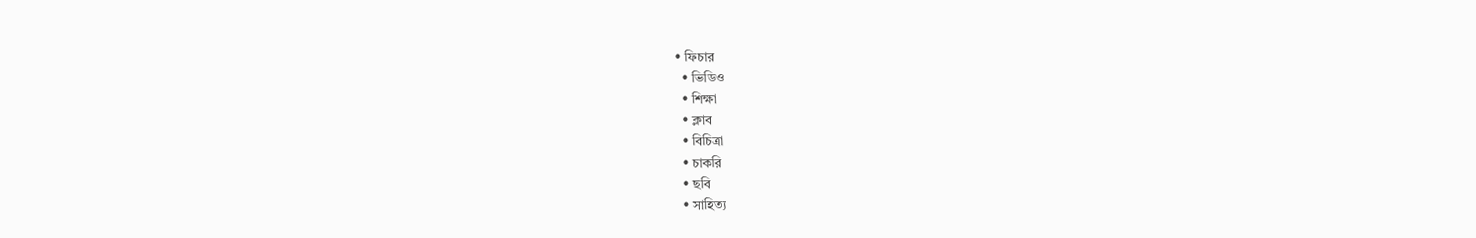• ফিচার
  • ভিডিও
  • শিক্ষা
  • ক্লাব
  • বিচিত্রা
  • চাকরি
  • ছবি
  • সাহিত্য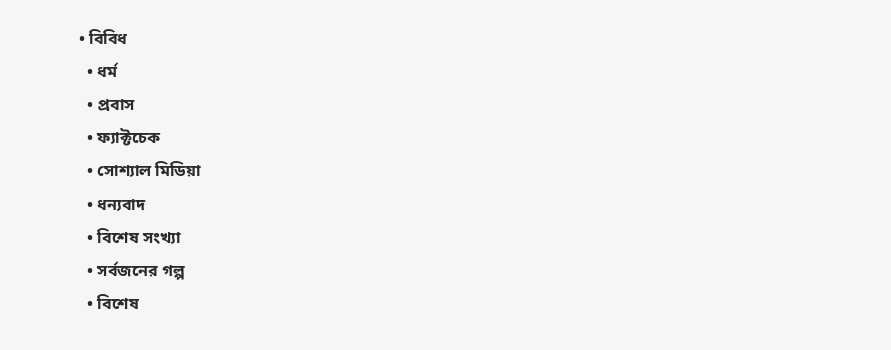• বিবিধ
  • ধর্ম
  • প্রবাস
  • ফ্যাক্টচেক
  • সোশ্যাল মিডিয়া
  • ধন্যবাদ
  • বিশেষ সংখ্যা
  • সর্বজনের গল্প
  • বিশেষ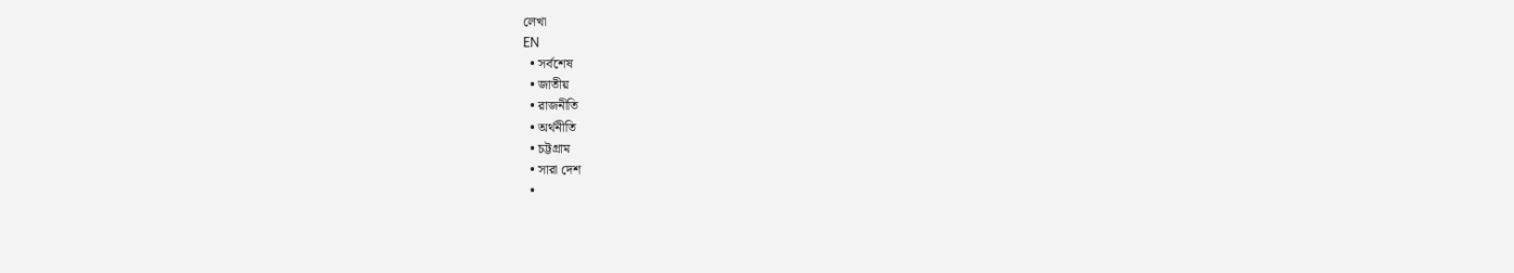লেখা
EN
  • সর্বশেষ
  • জাতীয়
  • রাজনীতি
  • অর্থনীতি
  • চট্টগ্রাম
  • সারা দেশ
  •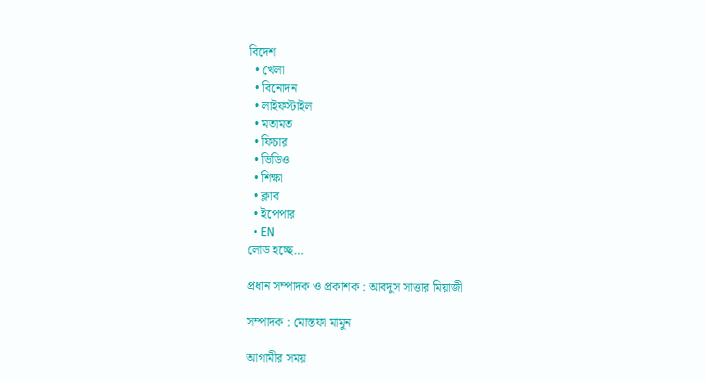বিদেশ
  • খেলা
  • বিনোদন
  • লাইফস্টাইল
  • মতামত
  • ফিচার
  • ভিডিও
  • শিক্ষা
  • ক্লাব
  • ইপেপার
  • EN
লোড হচ্ছে…

প্রধান সম্পাদক ও প্রকাশক : আবদুস সাত্তার মিয়াজী

সম্পাদক : মোস্তফা মামুন

আগামীর সময়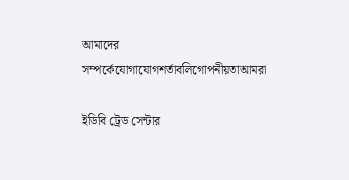আমাদের সম্পর্কেযোগাযোগশর্তাবলিগোপনীয়তাআমরা

ইডিবি ট্রেড সেন্টার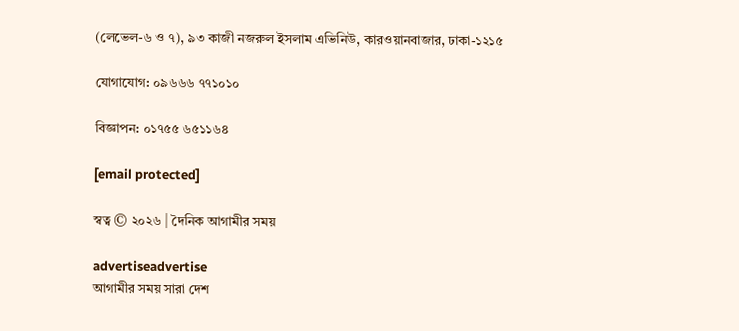(লেভেল-৬ ও ৭), ৯৩ কাজী নজরুল ইসলাম এভিনিউ, কারওয়ানবাজার, ঢাকা-১২১৫

যোগাযোগ: ০৯৬৬৬ ৭৭১০১০

বিজ্ঞাপন: ০১৭৫৫ ৬৫১১৬৪

[email protected]

স্বত্ব © ২০২৬ | দৈনিক আগামীর সময়

advertiseadvertise
আগামীর সময় সারা দেশ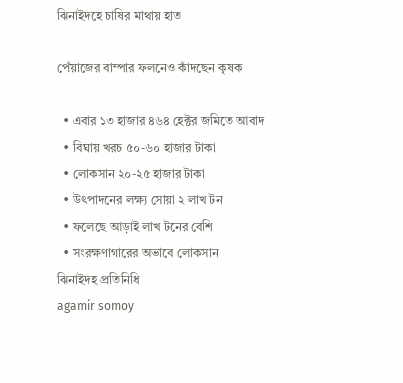ঝিনাইদহে চাষির মাথায় হাত

পেঁয়াজের বাম্পার ফলনেও কাঁদছেন কৃষক

  • এবার ১৩ হাজার ৪৬৪ হেক্টর জমিতে আবাদ
  • বিঘায় খরচ ৫০-৬০ হাজার টাকা
  • লোকসান ২০-২৫ হাজার টাকা
  • উৎপাদনের লক্ষ্য সোয়া ২ লাখ টন
  • ফলেছে আড়াই লাখ টনের বেশি
  • সংরক্ষণাগারের অভাবে লোকসান
ঝিনাইদহ প্রতিনিধি
agamir somoy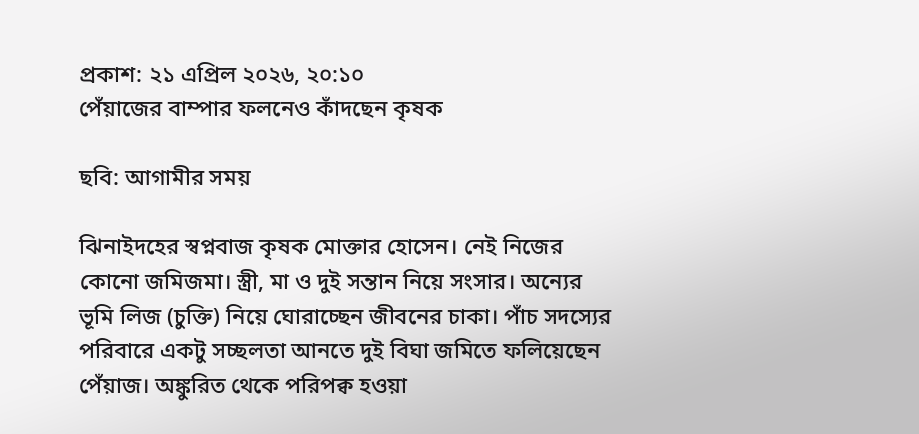প্রকাশ: ২১ এপ্রিল ২০২৬, ২০:১০
পেঁয়াজের বাম্পার ফলনেও কাঁদছেন কৃষক

ছবি: আগামীর সময়

ঝিনাইদহের স্বপ্নবাজ কৃষক মোক্তার হোসেন। নেই নিজের কোনো জমিজমা। স্ত্রী, মা ও দুই সন্তান নিয়ে সংসার। অন্যের ভূমি লিজ (চুক্তি) নিয়ে ঘোরাচ্ছেন জীবনের চাকা। পাঁচ সদস্যের পরিবারে একটু সচ্ছলতা আনতে দুই বিঘা জমিতে ফলিয়েছেন পেঁয়াজ। অঙ্কুরিত থেকে পরিপক্ব হওয়া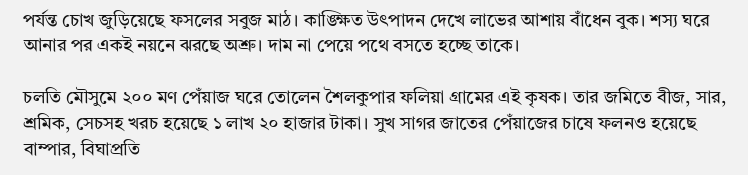পর্যন্ত চোখ জুড়িয়েছে ফসলের সবুজ মাঠ। কাঙ্ক্ষিত উৎপাদন দেখে লাভের আশায় বাঁধেন বুক। শস্য ঘরে আনার পর একই নয়নে ঝরছে অশ্রু। দাম না পেয়ে পথে বসতে হচ্ছে তাকে।

চলতি মৌসুমে ২০০ মণ পেঁয়াজ ঘরে তোলেন শৈলকুপার ফলিয়া গ্রামের এই কৃষক। তার জমিতে বীজ, সার, শ্রমিক, সেচসহ খরচ হয়েছে ১ লাখ ২০ হাজার টাকা। সুখ সাগর জাতের পেঁয়াজের চাষে ফলনও হয়েছে বাম্পার, বিঘাপ্রতি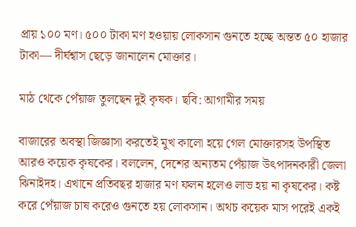প্রায় ১০০ মণ। ৫০০ টাকা মণ হওয়ায় লোকসান গুনতে হচ্ছে অন্তত ৫০ হাজার টাকা— দীর্ঘশ্বাস ছেড়ে জানালেন মোক্তার।

মাঠ থেকে পেঁয়াজ তুলছেন দুই কৃষক। ছবি: আগামীর সময়

বাজারের অবস্থা জিজ্ঞাসা করতেই মুখ কালো হয়ে গেল মোক্তারসহ উপস্থিত আরও কয়েক কৃষকের। বললেন, দেশের অন্যতম পেঁয়াজ উৎপাদনকারী জেলা ঝিনাইদহ। এখানে প্রতিবছর হাজার মণ ফলন হলেও লাভ হয় না কৃষকের। কষ্ট করে পেঁয়াজ চাষ করেও গুনতে হয় লোকসান। অথচ কয়েক মাস পরেই একই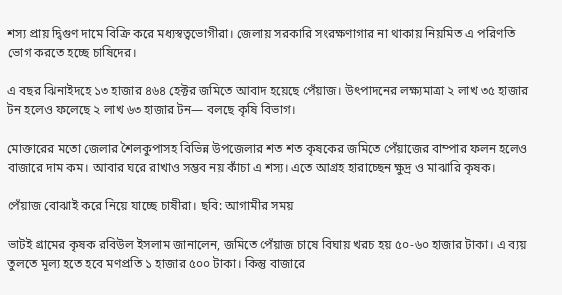শস্য প্রায় দ্বিগুণ দামে বিক্রি করে মধ্যস্বত্বভোগীরা। জেলায় সরকারি সংরক্ষণাগার না থাকায় নিয়মিত এ পরিণতি ভোগ করতে হচ্ছে চাষিদের।

এ বছর ঝিনাইদহে ১৩ হাজার ৪৬৪ হেক্টর জমিতে আবাদ হয়েছে পেঁয়াজ। উৎপাদনের লক্ষ্যমাত্রা ২ লাখ ৩৫ হাজার টন হলেও ফলেছে ২ লাখ ৬৩ হাজার টন— বলছে কৃষি বিভাগ।

মোক্তারের মতো জেলার শৈলকুপাসহ বিভিন্ন উপজেলার শত শত কৃষকের জমিতে পেঁয়াজের বাম্পার ফলন হলেও বাজারে দাম কম। আবার ঘরে রাখাও সম্ভব নয় কাঁচা এ শস্য। এতে আগ্রহ হারাচ্ছেন ক্ষুদ্র ও মাঝারি কৃষক।

পেঁয়াজ বোঝাই করে নিয়ে যাচ্ছে চাষীরা। ছবি: আগামীর সময়

ভাটই গ্রামের কৃষক রবিউল ইসলাম জানালেন, জমিতে পেঁয়াজ চাষে বিঘায় খরচ হয় ৫০-৬০ হাজার টাকা। এ ব্যয় তুলতে মূল্য হতে হবে মণপ্রতি ১ হাজার ৫০০ টাকা। কিন্তু বাজারে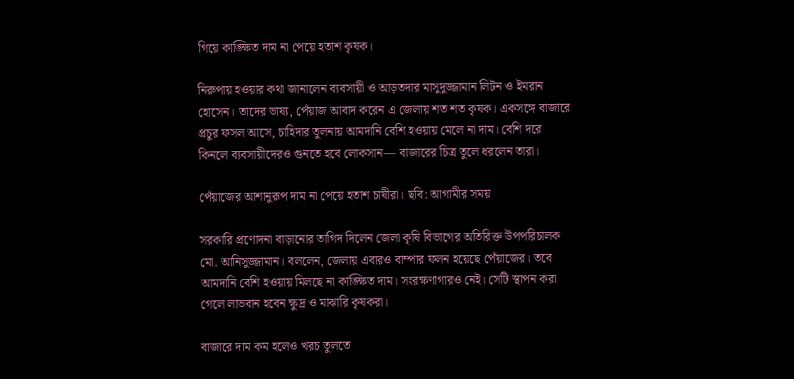গিয়ে কাঙ্ক্ষিত দাম না পেয়ে হতাশ কৃষক।

নিরুপায় হওয়ার কথা জানালেন ব্যবসায়ী ও আড়তদার মাসুদুজ্জামান লিটন ও ইমরান হোসেন। তাদের ভাষ্য, পেঁয়াজ আবাদ করেন এ জেলায় শত শত কৃষক। একসঙ্গে বাজারে প্রচুর ফসল আসে, চাহিদার তুলনায় আমদানি বেশি হওয়ায় মেলে না দাম। বেশি দরে কিনলে ব্যবসায়ীদেরও গুনতে হবে লোকসান— বাজারের চিত্র তুলে ধরলেন তারা।

পেঁয়াজের আশানুরূপ দাম না পেয়ে হতাশ চাষীরা। ছবি: আগামীর সময়

সরকারি প্রণোদনা বাড়ানোর তাগিদ দিলেন জেলা কৃষি বিভাগের অতিরিক্ত উপপরিচালক মো. আনিসুজ্জামান। বললেন, জেলায় এবারও বাম্পার ফলন হয়েছে পেঁয়াজের। তবে আমদানি বেশি হওয়ায় মিলছে না কাঙ্ক্ষিত দাম। সংরক্ষণাগারও নেই। সেটি স্থাপন করা গেলে লাভবান হবেন ক্ষুদ্র ও মাঝারি কৃষকরা।

বাজারে দাম কম হলেও খরচ তুলতে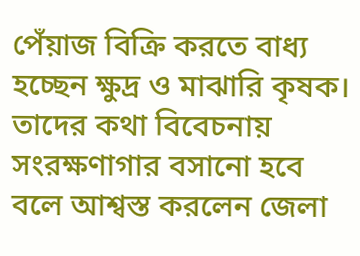পেঁয়াজ বিক্রি করতে বাধ্য হচ্ছেন ক্ষুদ্র ও মাঝারি কৃষক। তাদের কথা বিবেচনায় সংরক্ষণাগার বসানো হবে বলে আশ্বস্ত করলেন জেলা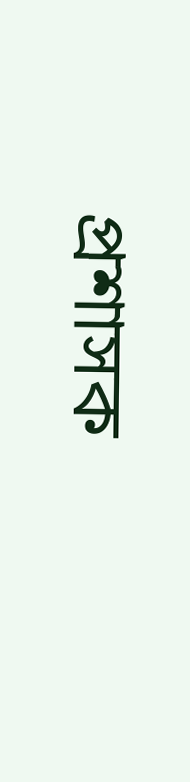প্রশাসক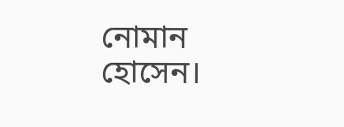নোমান হোসেন।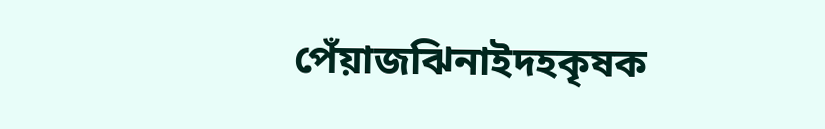পেঁয়াজঝিনাইদহকৃষক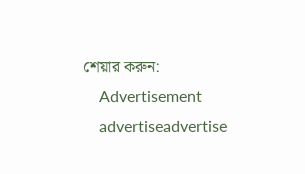শেয়ার করুন:
    Advertisement
    advertiseadvertise